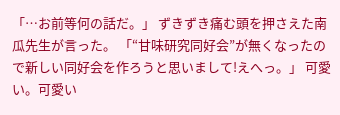「…お前等何の話だ。」 ずきずき痛む頭を押さえた南瓜先生が言った。 「“甘味研究同好会”が無くなったので新しい同好会を作ろうと思いまして!えへっ。」 可愛い。可愛い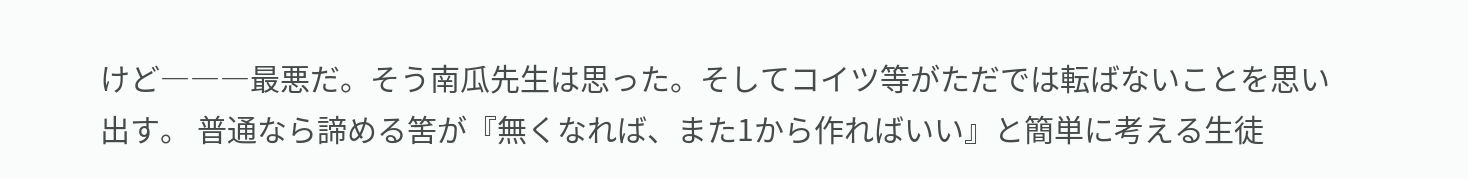けど―――最悪だ。そう南瓜先生は思った。そしてコイツ等がただでは転ばないことを思い出す。 普通なら諦める筈が『無くなれば、また1から作ればいい』と簡単に考える生徒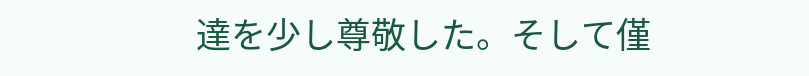達を少し尊敬した。そして僅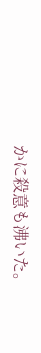かに殺意も沸いた。